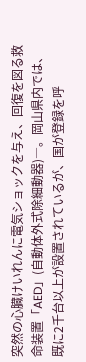突然の心臓けいれんに電気ショックを与え、回復を図る救命装置「AED」(自動体外式除細動器)―。岡山県内では、既に2千台以上が設置されているが、国が登録を呼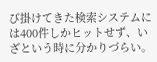び掛けてきた検索システムには400件しかヒットせず、いざという時に分かりづらい。